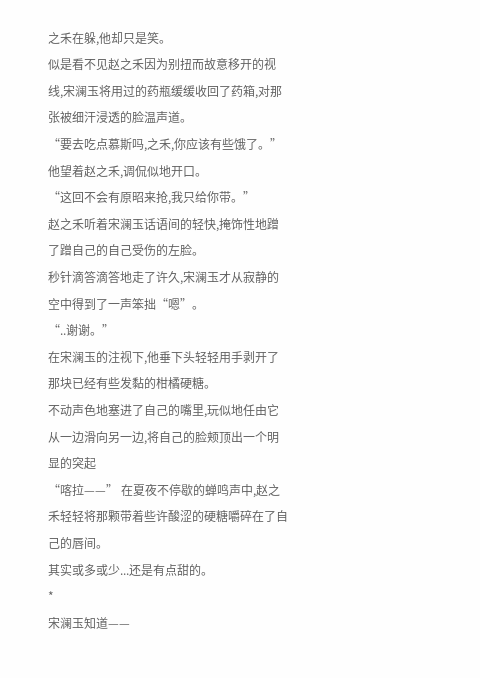之禾在躲,他却只是笑。
似是看不见赵之禾因为别扭而故意移开的视线,宋澜玉将用过的药瓶缓缓收回了药箱,对那张被细汗浸透的脸温声道。
“要去吃点慕斯吗,之禾,你应该有些饿了。”
他望着赵之禾,调侃似地开口。
“这回不会有原昭来抢,我只给你带。”
赵之禾听着宋澜玉话语间的轻快,掩饰性地蹭了蹭自己的自己受伤的左脸。
秒针滴答滴答地走了许久,宋澜玉才从寂静的空中得到了一声笨拙“嗯”。
“..谢谢。”
在宋澜玉的注视下,他垂下头轻轻用手剥开了那块已经有些发黏的柑橘硬糖。
不动声色地塞进了自己的嘴里,玩似地任由它从一边滑向另一边,将自己的脸颊顶出一个明显的突起
“喀拉——” 在夏夜不停歇的蝉鸣声中,赵之禾轻轻将那颗带着些许酸涩的硬糖嚼碎在了自己的唇间。
其实或多或少...还是有点甜的。
*
宋澜玉知道——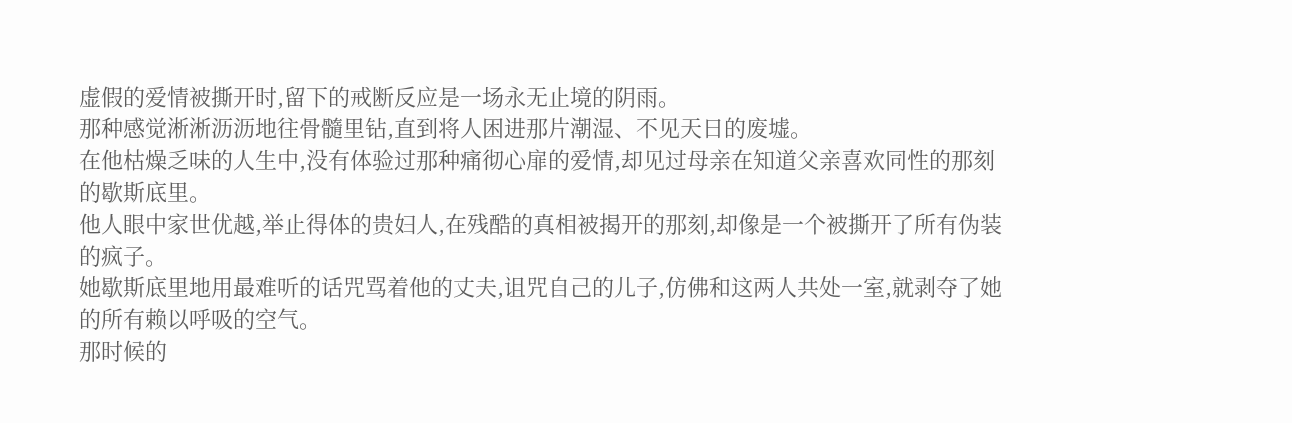虚假的爱情被撕开时,留下的戒断反应是一场永无止境的阴雨。
那种感觉淅淅沥沥地往骨髓里钻,直到将人困进那片潮湿、不见天日的废墟。
在他枯燥乏味的人生中,没有体验过那种痛彻心扉的爱情,却见过母亲在知道父亲喜欢同性的那刻的歇斯底里。
他人眼中家世优越,举止得体的贵妇人,在残酷的真相被揭开的那刻,却像是一个被撕开了所有伪装的疯子。
她歇斯底里地用最难听的话咒骂着他的丈夫,诅咒自己的儿子,仿佛和这两人共处一室,就剥夺了她的所有赖以呼吸的空气。
那时候的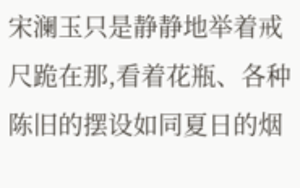宋澜玉只是静静地举着戒尺跪在那,看着花瓶、各种陈旧的摆设如同夏日的烟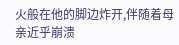火般在他的脚边炸开,伴随着母亲近乎崩溃